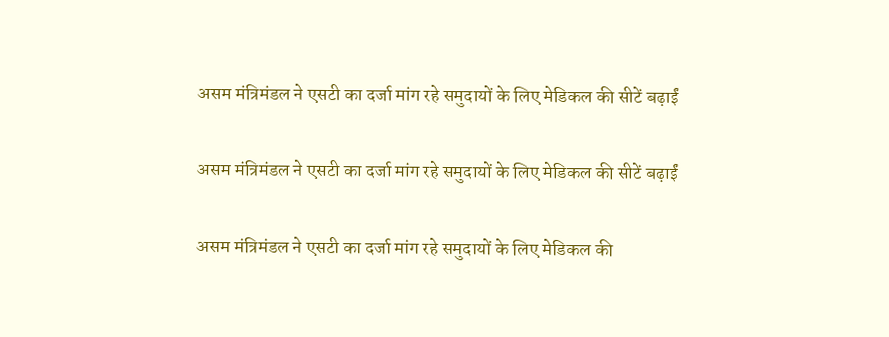असम मंत्रिमंडल ने एसटी का दर्जा मांग रहे समुदायों के लिए मेडिकल की सीटें बढ़ाईं

असम मंत्रिमंडल ने एसटी का दर्जा मांग रहे समुदायों के लिए मेडिकल की सीटें बढ़ाईं

असम मंत्रिमंडल ने एसटी का दर्जा मांग रहे समुदायों के लिए मेडिकल की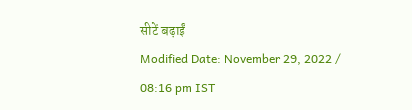सीटें बढ़ाईं
Modified Date: November 29, 2022 / 08:16 pm IST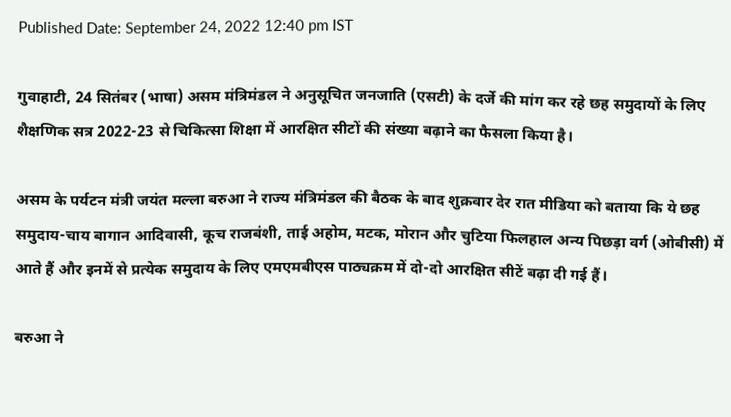Published Date: September 24, 2022 12:40 pm IST

गुवाहाटी, 24 सितंबर (भाषा) असम मंत्रिमंडल ने अनुसूचित जनजाति (एसटी) के दर्जे की मांग कर रहे छह समुदायों के लिए शैक्षणिक सत्र 2022-23 से चिकित्सा शिक्षा में आरक्षित सीटों की संख्या बढ़ाने का फैसला किया है।

असम के पर्यटन मंत्री जयंत मल्ला बरुआ ने राज्य मंत्रिमंडल की बैठक के बाद शुक्रवार देर रात मीडिया को बताया कि ये छह समुदाय-चाय बागान आदिवासी, कूच राजबंशी, ताई अहोम, मटक, मोरान और चुटिया फिलहाल अन्य पिछड़ा वर्ग (ओबीसी) में आते हैं और इनमें से प्रत्येक समुदाय के लिए एमएमबीएस पाठ्यक्रम में दो-दो आरक्षित सीटें बढ़ा दी गई हैं।

बरुआ ने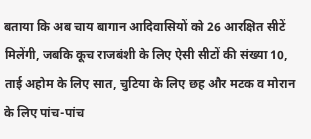बताया कि अब चाय बागान आदिवासियों को 26 आरक्षित सीटें मिलेंगी, जबकि कूच राजबंशी के लिए ऐसी सीटों की संख्या 10, ताई अहोम के लिए सात, चुटिया के लिए छह और मटक व मोरान के लिए पांच-पांच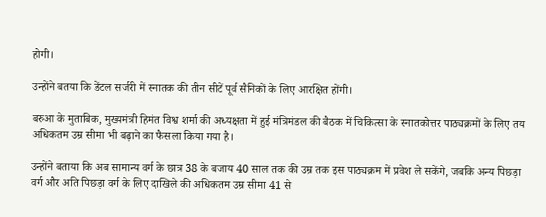होगी।

उन्होंने बतया कि डेंटल सर्जरी में स्नातक की तीन सीटें पूर्व सैनिकों के लिए आरक्षित होंगी।

बरुआ के मुताबिक, मुख्यमंत्री हिमंत विश्व शर्मा की अध्यक्षता में हुई मंत्रिमंडल की बैठक में चिकित्सा के स्नातकोत्तर पाठ्यक्रमों के लिए तय अधिकतम उम्र सीमा भी बढ़ाने का फैसला किया गया है।

उन्होंने बताया कि अब सामान्य वर्ग के छात्र 38 के बजाय 40 साल तक की उम्र तक इस पाठ्यक्रम में प्रवेश ले सकेंगे, जबकि अन्य पिछड़ा वर्ग और अति पिछड़ा वर्ग के लिए दाखिले की अधिकतम उम्र सीमा 41 से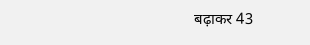बढ़ाकर 43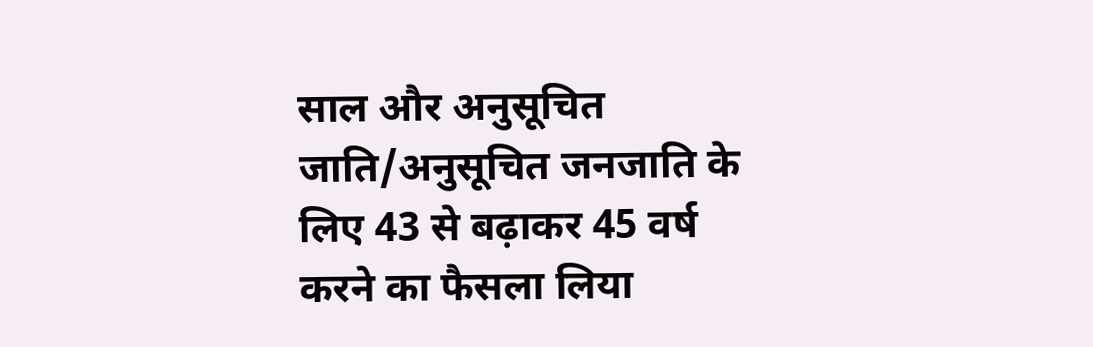साल और अनुसूचित जाति/अनुसूचित जनजाति के लिए 43 से बढ़ाकर 45 वर्ष करने का फैसला लिया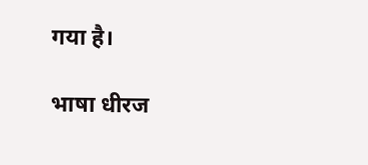गया है।

भाषा धीरज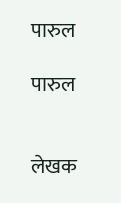पारुल

पारुल


लेखक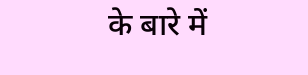के बारे में